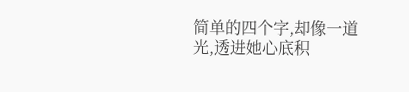简单的四个字,却像一道光,透进她心底积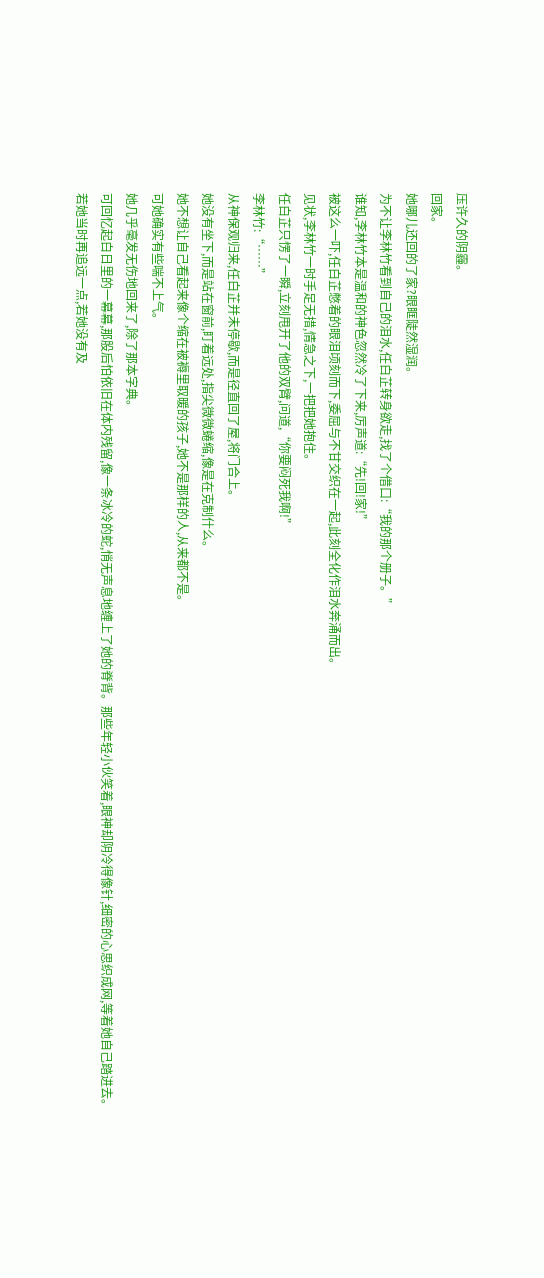压许久的阴霾。
回家。
她哪儿还回的了家?眼眶陡然湿润。
为不让李林竹看到自己的泪水,任白芷转身欲走,找了个借口:“我的那个册子。”
谁知,李林竹本是温和的神色忽然冷了下来,厉声道:“先!回!家!”
被这么一吓,任白芷憋着的眼泪顷刻而下,委屈与不甘交织在一起,此刻全化作泪水奔涌而出。
见状,李林竹一时手足无措,情急之下,一把把她抱住。
任白芷只愣了一瞬,立刻甩开了他的双臂,问道,“你要闷死我啊!”
李林竹:“……”
从神保观归来,任白芷并未停歇,而是径直回了屋,将门合上。
她没有坐下,而是站在窗前,盯着远处,指尖微微蜷缩,像是在克制什么。
她不想让自己看起来像个缩在被褥里取暖的孩子,她不是那样的人,从来都不是。
可她确实有些喘不上气。
她几乎毫发无伤地回来了,除了那本字典。
可回忆起白日里的一幕幕,那股后怕依旧在体内残留,像一条冰冷的蛇,悄无声息地缠上了她的脊背。那些年轻小伙笑着,眼神却阴冷得像针,细密的心思织成网,等着她自己踏进去。
若她当时再追远一点,若她没有及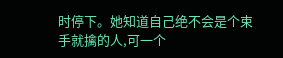时停下。她知道自己绝不会是个束手就擒的人,可一个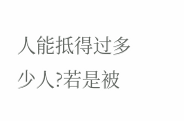人能抵得过多少人?若是被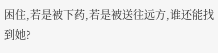困住,若是被下药,若是被送往远方,谁还能找到她?